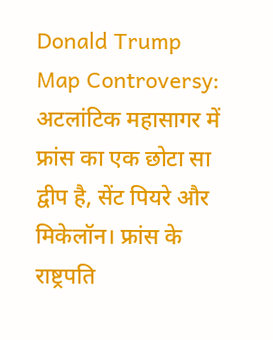Donald Trump Map Controversy: अटलांटिक महासागर में फ्रांस का एक छोटा सा द्वीप है, सेंट पियरे और मिकेलॉन। फ्रांस के राष्ट्रपति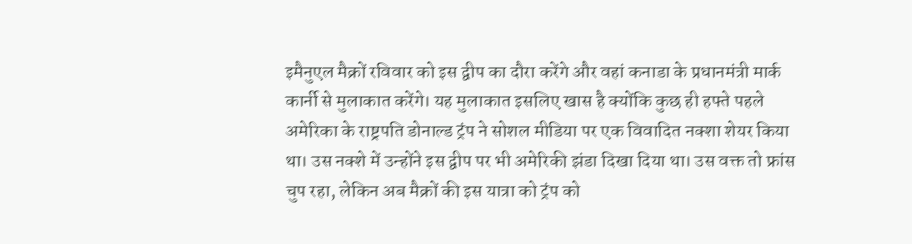इमैनुएल मैक्रों रविवार को इस द्वीप का दौरा करेंगे और वहां कनाडा के प्रधानमंत्री मार्क कार्नी से मुलाकात करेंगे। यह मुलाकात इसलिए खास है क्योंकि कुछ ही हफ्ते पहले अमेरिका के राष्ट्रपति डोनाल्ड ट्रंप ने सोशल मीडिया पर एक विवादित नक्शा शेयर किया था। उस नक्शे में उन्होंने इस द्वीप पर भी अमेरिकी झंडा दिखा दिया था। उस वक्त तो फ्रांस चुप रहा, लेकिन अब मैक्रों की इस यात्रा को ट्रंप को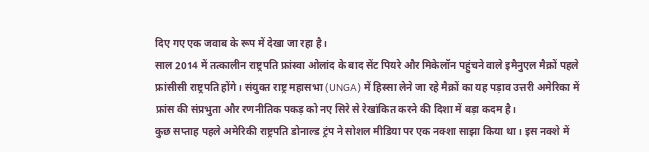दिए गए एक जवाब के रूप में देखा जा रहा है।
साल 2014 में तत्कालीन राष्ट्रपति फ्रांस्वा ओलांद के बाद सेंट पियरे और मिकेलॉन पहुंचने वाले इमैनुएल मैक्रों पहले फ्रांसीसी राष्ट्रपति होंगे। संयुक्त राष्ट्र महासभा (UNGA) में हिस्सा लेने जा रहे मैक्रों का यह पड़ाव उत्तरी अमेरिका में फ्रांस की संप्रभुता और रणनीतिक पकड़ को नए सिरे से रेखांकित करने की दिशा में बड़ा कदम है।
कुछ सप्ताह पहले अमेरिकी राष्ट्रपति डोनाल्ड ट्रंप ने सोशल मीडिया पर एक नक्शा साझा किया था। इस नक्शे में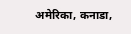अमेरिका, कनाडा,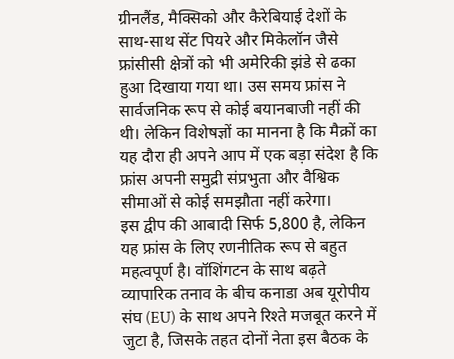ग्रीनलैंड, मैक्सिको और कैरेबियाई देशों के साथ-साथ सेंट पियरे और मिकेलॉन जैसे फ्रांसीसी क्षेत्रों को भी अमेरिकी झंडे से ढका हुआ दिखाया गया था। उस समय फ्रांस ने सार्वजनिक रूप से कोई बयानबाजी नहीं की थी। लेकिन विशेषज्ञों का मानना है कि मैक्रों का यह दौरा ही अपने आप में एक बड़ा संदेश है कि फ्रांस अपनी समुद्री संप्रभुता और वैश्विक सीमाओं से कोई समझौता नहीं करेगा।
इस द्वीप की आबादी सिर्फ 5,800 है, लेकिन यह फ्रांस के लिए रणनीतिक रूप से बहुत महत्वपूर्ण है। वॉशिंगटन के साथ बढ़ते व्यापारिक तनाव के बीच कनाडा अब यूरोपीय संघ (EU) के साथ अपने रिश्ते मजबूत करने में जुटा है, जिसके तहत दोनों नेता इस बैठक के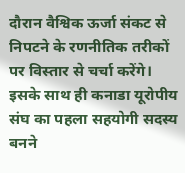दौरान वैश्विक ऊर्जा संकट से निपटने के रणनीतिक तरीकों पर विस्तार से चर्चा करेंगे।
इसके साथ ही कनाडा यूरोपीय संघ का पहला सहयोगी सदस्य बनने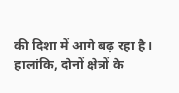की दिशा में आगे बढ़ रहा है। हालांकि, दोनों क्षेत्रों के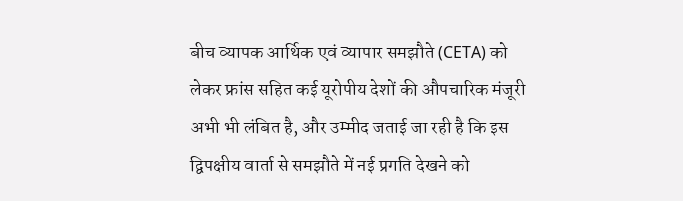बीच व्यापक आर्थिक एवं व्यापार समझौते (CETA) को लेकर फ्रांस सहित कई यूरोपीय देशों की औपचारिक मंजूरी अभी भी लंबित है, और उम्मीद जताई जा रही है कि इस द्विपक्षीय वार्ता से समझौते में नई प्रगति देखने को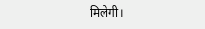मिलेगी।